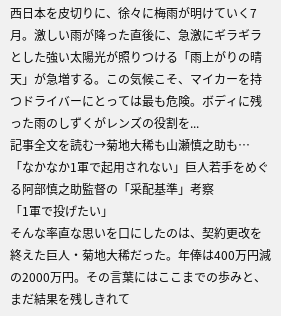西日本を皮切りに、徐々に梅雨が明けていく7月。激しい雨が降った直後に、急激にギラギラとした強い太陽光が照りつける「雨上がりの晴天」が急増する。この気候こそ、マイカーを持つドライバーにとっては最も危険。ボディに残った雨のしずくがレンズの役割を...
記事全文を読む→菊地大稀も山瀬慎之助も…「なかなか1軍で起用されない」巨人若手をめぐる阿部慎之助監督の「采配基準」考察
「1軍で投げたい」
そんな率直な思いを口にしたのは、契約更改を終えた巨人・菊地大稀だった。年俸は400万円減の2000万円。その言葉にはここまでの歩みと、まだ結果を残しきれて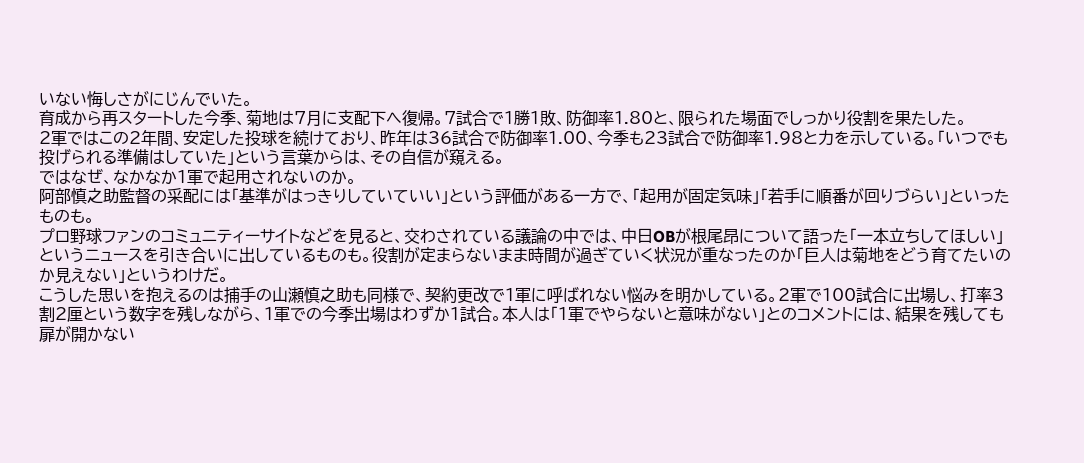いない悔しさがにじんでいた。
育成から再スタートした今季、菊地は7月に支配下へ復帰。7試合で1勝1敗、防御率1.80と、限られた場面でしっかり役割を果たした。
2軍ではこの2年間、安定した投球を続けており、昨年は36試合で防御率1.00、今季も23試合で防御率1.98と力を示している。「いつでも投げられる準備はしていた」という言葉からは、その自信が窺える。
ではなぜ、なかなか1軍で起用されないのか。
阿部慎之助監督の采配には「基準がはっきりしていていい」という評価がある一方で、「起用が固定気味」「若手に順番が回りづらい」といったものも。
プロ野球ファンのコミュニティーサイトなどを見ると、交わされている議論の中では、中日OBが根尾昂について語った「一本立ちしてほしい」というニュースを引き合いに出しているものも。役割が定まらないまま時間が過ぎていく状況が重なったのか「巨人は菊地をどう育てたいのか見えない」というわけだ。
こうした思いを抱えるのは捕手の山瀬慎之助も同様で、契約更改で1軍に呼ばれない悩みを明かしている。2軍で100試合に出場し、打率3割2厘という数字を残しながら、1軍での今季出場はわずか1試合。本人は「1軍でやらないと意味がない」とのコメントには、結果を残しても扉が開かない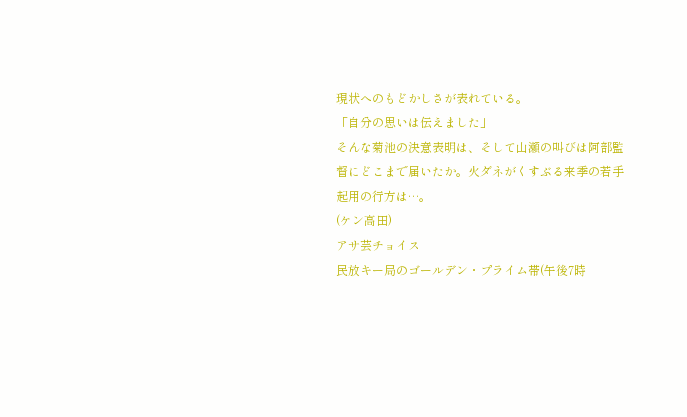現状へのもどかしさが表れている。
「自分の思いは伝えました」
そんな菊池の決意表明は、そして山瀬の叫びは阿部監督にどこまで届いたか。火ダネがくすぶる来季の若手起用の行方は…。
(ケン高田)
アサ芸チョイス
民放キー局のゴールデン・プライム帯(午後7時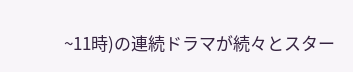~11時)の連続ドラマが続々とスター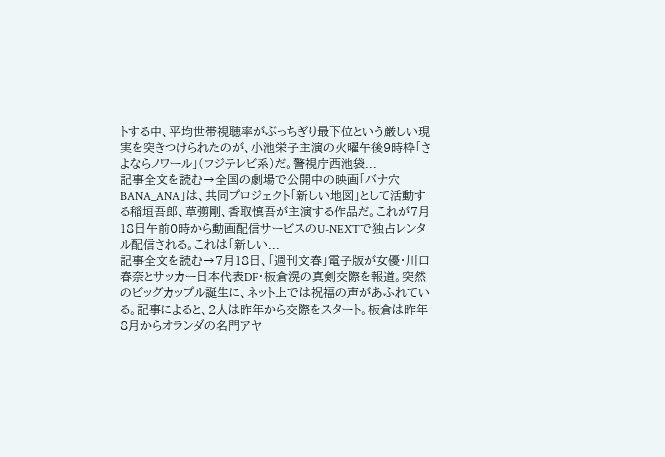トする中、平均世帯視聴率がぶっちぎり最下位という厳しい現実を突きつけられたのが、小池栄子主演の火曜午後9時枠「さよならノワール」(フジテレビ系)だ。警視庁西池袋...
記事全文を読む→全国の劇場で公開中の映画「バナ穴BANA_ANA」は、共同プロジェクト「新しい地図」として活動する稲垣吾郎、草彅剛、香取慎吾が主演する作品だ。これが7月18日午前0時から動画配信サービスのU-NEXTで独占レンタル配信される。これは「新しい...
記事全文を読む→7月18日、「週刊文春」電子版が女優・川口春奈とサッカー日本代表DF・板倉滉の真剣交際を報道。突然のビッグカップル誕生に、ネット上では祝福の声があふれている。記事によると、2人は昨年から交際をスタート。板倉は昨年8月からオランダの名門アヤ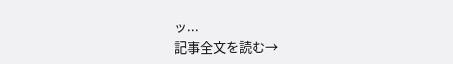ッ...
記事全文を読む→